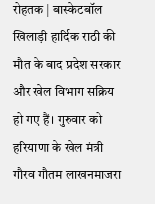रोहतक | बास्केटबॉल खिलाड़ी हार्दिक राठी की मौत के बाद प्रदेश सरकार और खेल विभाग सक्रिय हो गए हैं। गुरुवार को हरियाणा के खेल मंत्री गौरव गौतम लाखनमाजरा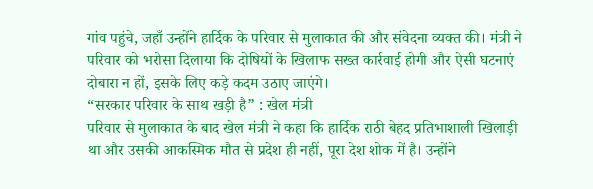गांव पहुंचे, जहाँ उन्होंने हार्दिक के परिवार से मुलाकात की और संवेदना व्यक्त की। मंत्री ने परिवार को भरोसा दिलाया कि दोषियों के खिलाफ सख्त कार्रवाई होगी और ऐसी घटनाएं दोबारा न हों, इसके लिए कड़े कदम उठाए जाएंगे।
“सरकार परिवार के साथ खड़ी है” : खेल मंत्री
परिवार से मुलाकात के बाद खेल मंत्री ने कहा कि हार्दिक राठी बेहद प्रतिभाशाली खिलाड़ी था और उसकी आकस्मिक मौत से प्रदेश ही नहीं, पूरा देश शोक में है। उन्होंने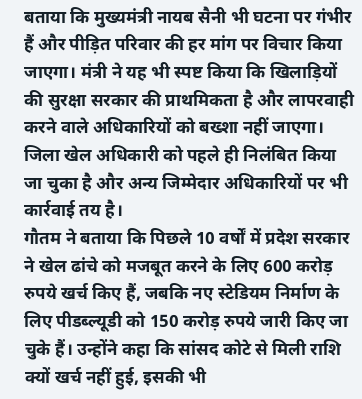बताया कि मुख्यमंत्री नायब सैनी भी घटना पर गंभीर हैं और पीड़ित परिवार की हर मांग पर विचार किया जाएगा। मंत्री ने यह भी स्पष्ट किया कि खिलाड़ियों की सुरक्षा सरकार की प्राथमिकता है और लापरवाही करने वाले अधिकारियों को बख्शा नहीं जाएगा। जिला खेल अधिकारी को पहले ही निलंबित किया जा चुका है और अन्य जिम्मेदार अधिकारियों पर भी कार्रवाई तय है।
गौतम ने बताया कि पिछले 10 वर्षों में प्रदेश सरकार ने खेल ढांचे को मजबूत करने के लिए 600 करोड़ रुपये खर्च किए हैं, जबकि नए स्टेडियम निर्माण के लिए पीडब्ल्यूडी को 150 करोड़ रुपये जारी किए जा चुके हैं। उन्होंने कहा कि सांसद कोटे से मिली राशि क्यों खर्च नहीं हुई, इसकी भी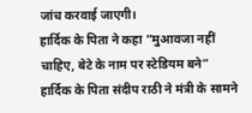जांच करवाई जाएगी।
हार्दिक के पिता ने कहा “मुआवजा नहीं चाहिए, बेटे के नाम पर स्टेडियम बने”
हार्दिक के पिता संदीप राठी ने मंत्री के सामने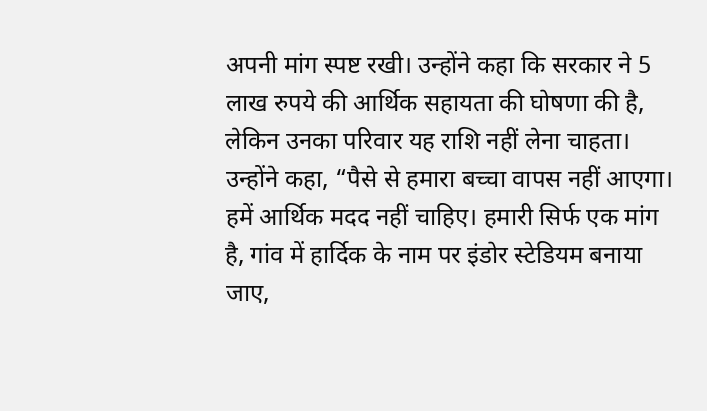अपनी मांग स्पष्ट रखी। उन्होंने कहा कि सरकार ने 5 लाख रुपये की आर्थिक सहायता की घोषणा की है, लेकिन उनका परिवार यह राशि नहीं लेना चाहता। उन्होंने कहा, “पैसे से हमारा बच्चा वापस नहीं आएगा। हमें आर्थिक मदद नहीं चाहिए। हमारी सिर्फ एक मांग है, गांव में हार्दिक के नाम पर इंडोर स्टेडियम बनाया जाए,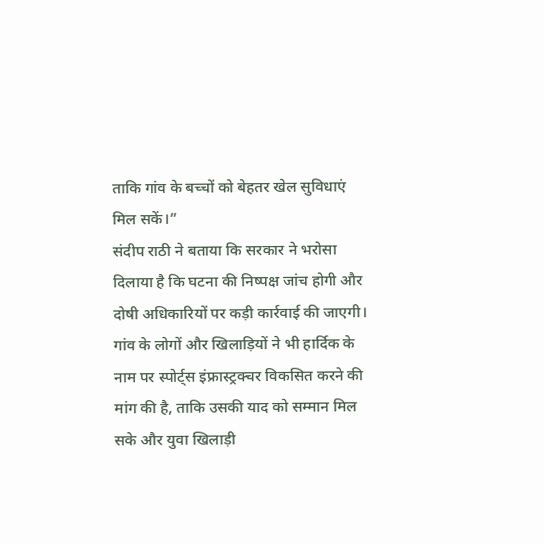ताकि गांव के बच्चों को बेहतर खेल सुविधाएं मिल सकें।”
संदीप राठी ने बताया कि सरकार ने भरोसा दिलाया है कि घटना की निष्पक्ष जांच होगी और दोषी अधिकारियों पर कड़ी कार्रवाई की जाएगी। गांव के लोगों और खिलाड़ियों ने भी हार्दिक के नाम पर स्पोर्ट्स इंफ्रास्ट्रक्चर विकसित करने की मांग की है, ताकि उसकी याद को सम्मान मिल सके और युवा खिलाड़ी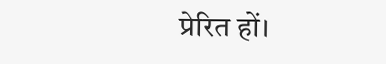प्रेरित हों।